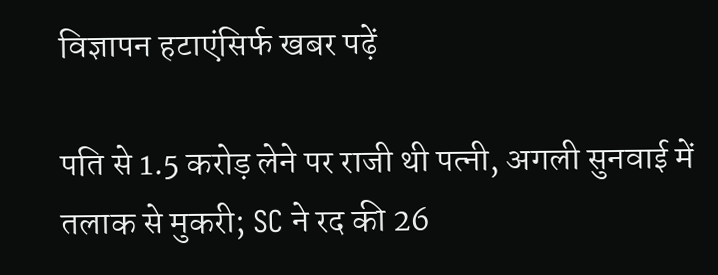विज्ञापन हटाएंसिर्फ खबर पढ़ें

पति से 1.5 करोड़ लेने पर राजी थी पत्नी, अगली सुनवाई में तलाक से मुकरी; SC ने रद की 26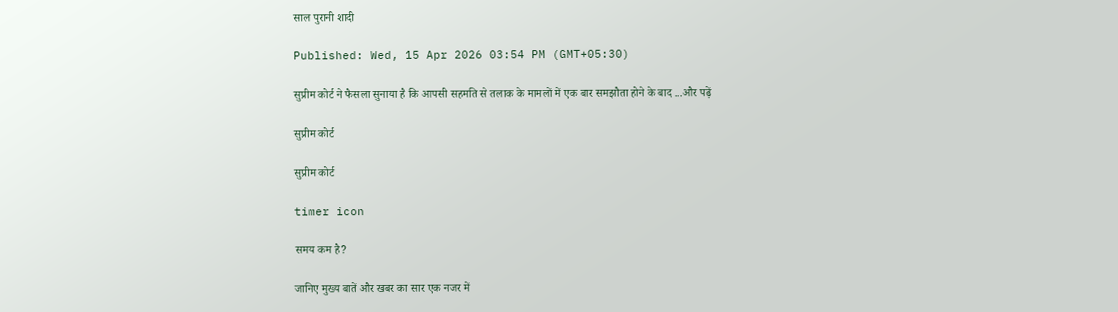साल पुरानी शादी

Published: Wed, 15 Apr 2026 03:54 PM (GMT+05:30)

सुप्रीम कोर्ट ने फैसला सुनाया है कि आपसी सहमति से तलाक के मामलों में एक बार समझौता होने के बाद ...और पढ़ें

सुप्रीम कोर्ट

सुप्रीम कोर्ट

timer icon

समय कम है?

जानिए मुख्य बातें और खबर का सार एक नजर में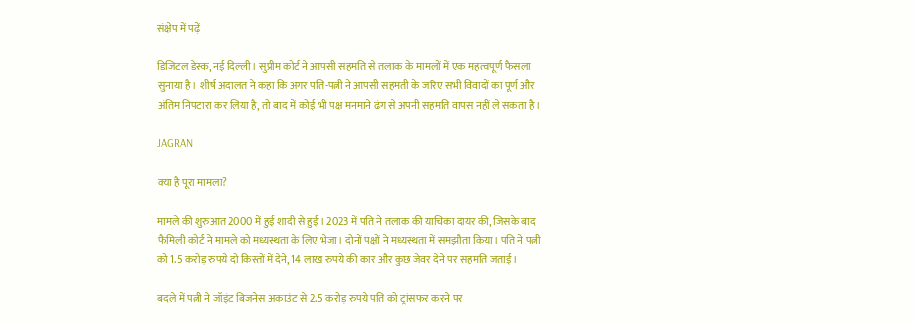संक्षेप में पढ़ें

डिजिटल डेस्क, नई दिल्ली। सुप्रीम कोर्ट ने आपसी सहमति से तलाक के मामलों में एक महत्वपूर्ण फैसला सुनाया है। शीर्ष अदालत ने कहा कि अगर पति-पत्नी ने आपसी सहमती के जरिए सभी विवादों का पूर्ण और अंतिम निपटारा कर लिया है, तो बाद में कोई भी पक्ष मनमाने ढंग से अपनी सहमति वापस नहीं ले सकता है।

JAGRAN

क्या है पूरा मामला?

मामले की शुरुआत 2000 में हुई शादी से हुई। 2023 में पति ने तलाक की याचिका दायर की, जिसके बाद फैमिली कोर्ट ने मामले को मध्यस्थता के लिए भेजा। दोनों पक्षों ने मध्यस्थता में समझौता किया। पति ने पत्नी को 1.5 करोड़ रुपये दो किस्तों में देने, 14 लाख रुपये की कार और कुछ जेवर देने पर सहमति जताई।

बदले में पत्नी ने जॉइंट बिजनेस अकाउंट से 2.5 करोड़ रुपये पति को ट्रांसफर करने पर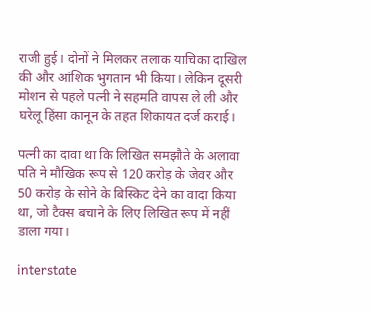राजी हुई। दोनों ने मिलकर तलाक याचिका दाखिल की और आंशिक भुगतान भी किया। लेकिन दूसरी मोशन से पहले पत्नी ने सहमति वापस ले ली और घरेलू हिंसा कानून के तहत शिकायत दर्ज कराई।

पत्नी का दावा था कि लिखित समझौते के अलावा पति ने मौखिक रूप से 120 करोड़ के जेवर और 50 करोड़ के सोने के बिस्किट देने का वादा किया था, जो टैक्स बचाने के लिए लिखित रूप में नहीं डाला गया।

interstate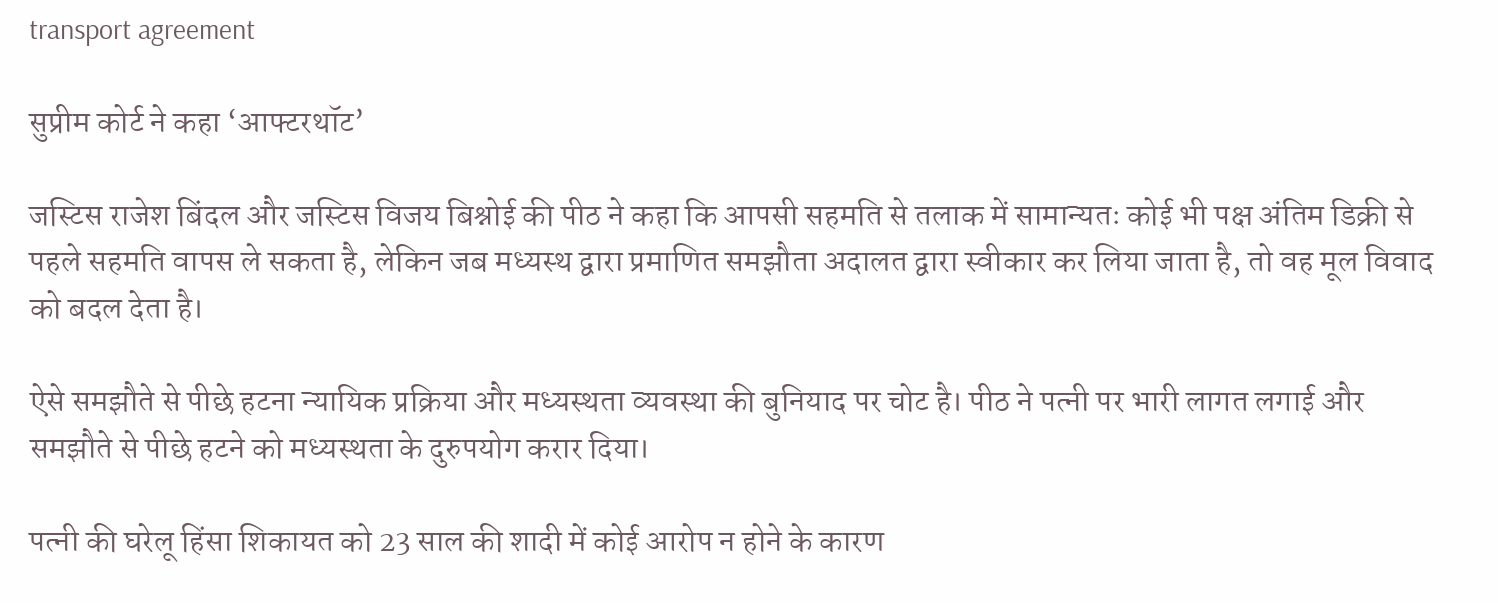transport agreement

सुप्रीम कोर्ट ने कहा ‘आफ्टरथॉट’

जस्टिस राजेश बिंदल और जस्टिस विजय बिश्नोई की पीठ ने कहा कि आपसी सहमति से तलाक में सामान्यतः कोई भी पक्ष अंतिम डिक्री से पहले सहमति वापस ले सकता है, लेकिन जब मध्यस्थ द्वारा प्रमाणित समझौता अदालत द्वारा स्वीकार कर लिया जाता है, तो वह मूल विवाद को बदल देता है।

ऐसे समझौते से पीछे हटना न्यायिक प्रक्रिया और मध्यस्थता व्यवस्था की बुनियाद पर चोट है। पीठ ने पत्नी पर भारी लागत लगाई और समझौते से पीछे हटने को मध्यस्थता के दुरुपयोग करार दिया।

पत्नी की घरेलू हिंसा शिकायत को 23 साल की शादी में कोई आरोप न होने के कारण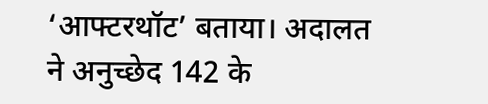‘आफ्टरथॉट’ बताया। अदालत ने अनुच्छेद 142 के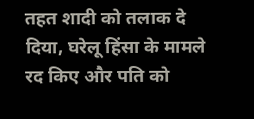तहत शादी को तलाक दे दिया, घरेलू हिंसा के मामले रद किए और पति को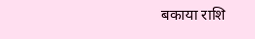बकाया राशि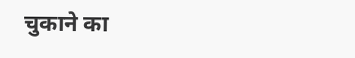चुकाने का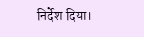निर्देश दिया।